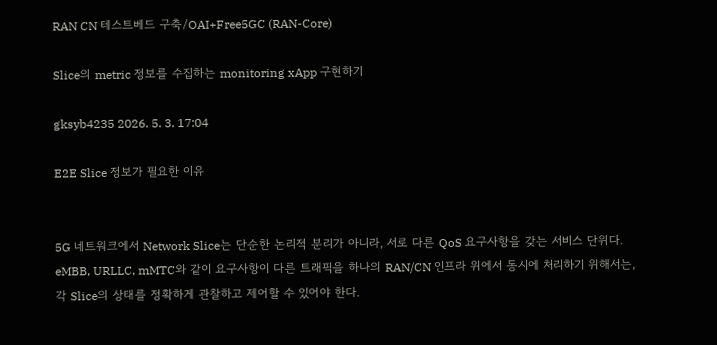RAN CN 테스트베드 구축/OAI+Free5GC (RAN-Core)

Slice의 metric 정보를 수집하는 monitoring xApp 구현하기

gksyb4235 2026. 5. 3. 17:04

E2E Slice 정보가 필요한 이유


5G 네트워크에서 Network Slice는 단순한 논리적 분리가 아니라, 서로 다른 QoS 요구사항을 갖는 서비스 단위다.
eMBB, URLLC, mMTC와 같이 요구사항이 다른 트래픽을 하나의 RAN/CN 인프라 위에서 동시에 처리하기 위해서는,
각 Slice의 상태를 정확하게 관찰하고 제어할 수 있어야 한다.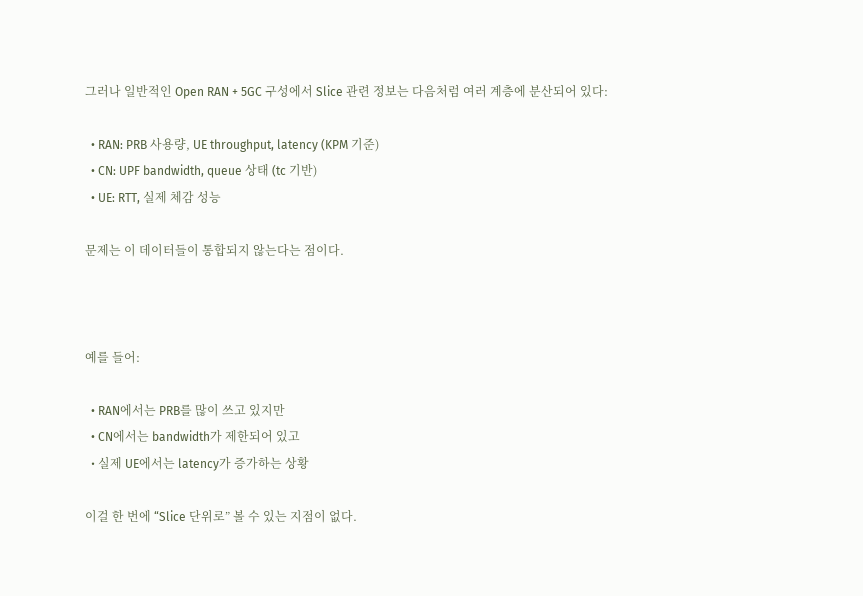그러나 일반적인 Open RAN + 5GC 구성에서 Slice 관련 정보는 다음처럼 여러 계층에 분산되어 있다:

  • RAN: PRB 사용량, UE throughput, latency (KPM 기준)
  • CN: UPF bandwidth, queue 상태 (tc 기반)
  • UE: RTT, 실제 체감 성능

문제는 이 데이터들이 통합되지 않는다는 점이다.



예를 들어:

  • RAN에서는 PRB를 많이 쓰고 있지만
  • CN에서는 bandwidth가 제한되어 있고
  • 실제 UE에서는 latency가 증가하는 상황

이걸 한 번에 “Slice 단위로” 볼 수 있는 지점이 없다.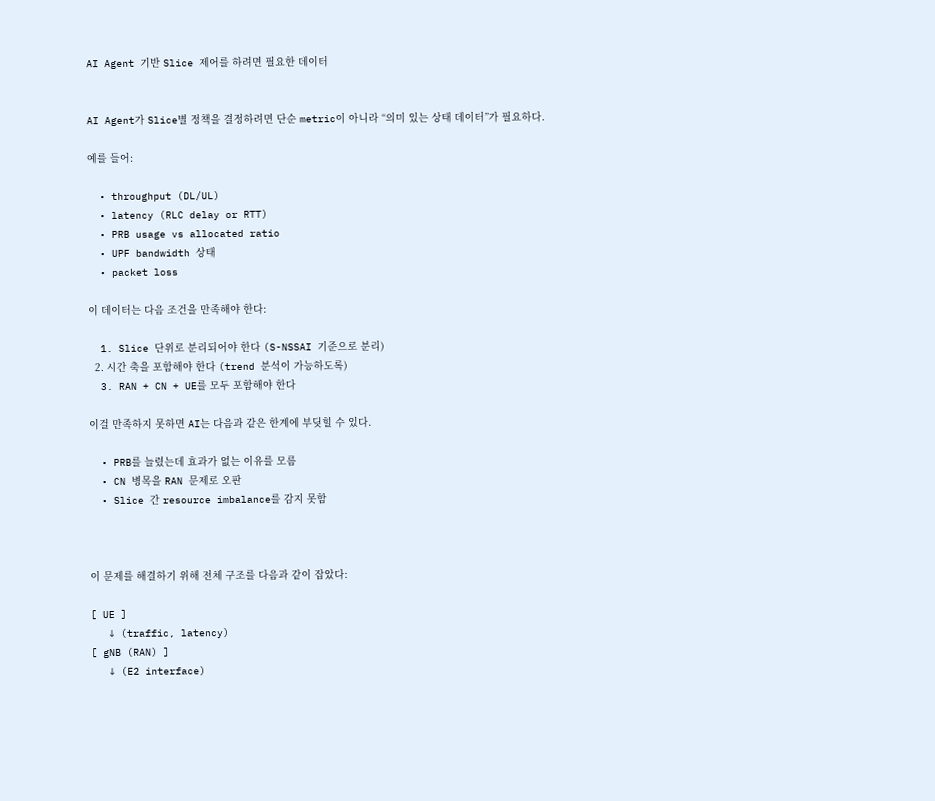AI Agent 기반 Slice 제어를 하려면 필요한 데이터


AI Agent가 Slice별 정책을 결정하려면 단순 metric이 아니라 “의미 있는 상태 데이터”가 필요하다.

예를 들어:

  • throughput (DL/UL)
  • latency (RLC delay or RTT)
  • PRB usage vs allocated ratio
  • UPF bandwidth 상태
  • packet loss

이 데이터는 다음 조건을 만족해야 한다:

  1. Slice 단위로 분리되어야 한다 (S-NSSAI 기준으로 분리)
  2. 시간 축을 포함해야 한다 (trend 분석이 가능하도록)
  3. RAN + CN + UE를 모두 포함해야 한다

이걸 만족하지 못하면 AI는 다음과 같은 한계에 부딪힐 수 있다.

  • PRB를 늘렸는데 효과가 없는 이유를 모름
  • CN 병목을 RAN 문제로 오판
  • Slice 간 resource imbalance를 감지 못함



이 문제를 해결하기 위해 전체 구조를 다음과 같이 잡았다:

[ UE ]
   ↓ (traffic, latency)
[ gNB (RAN) ]
   ↓ (E2 interface)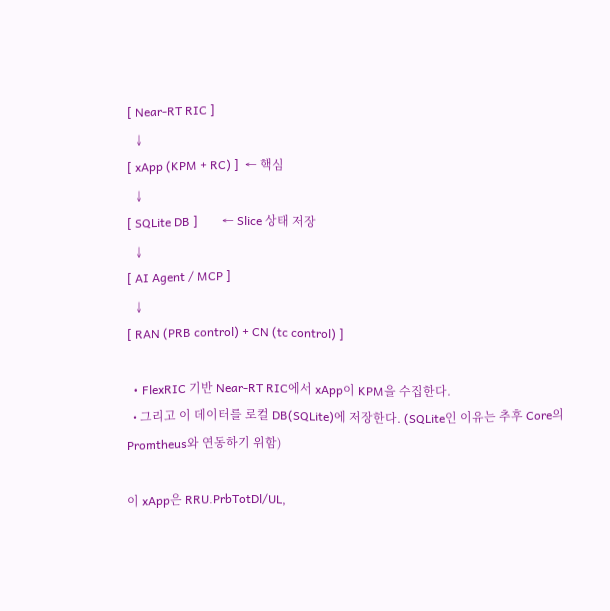[ Near-RT RIC ]
   ↓
[ xApp (KPM + RC) ]  ← 핵심
   ↓
[ SQLite DB ]        ← Slice 상태 저장
   ↓
[ AI Agent / MCP ]
   ↓
[ RAN (PRB control) + CN (tc control) ]

  • FlexRIC 기반 Near-RT RIC에서 xApp이 KPM을 수집한다.
  • 그리고 이 데이터를 로컬 DB(SQLite)에 저장한다. (SQLite인 이유는 추후 Core의 Promtheus와 연동하기 위함)

이 xApp은 RRU.PrbTotDl/UL,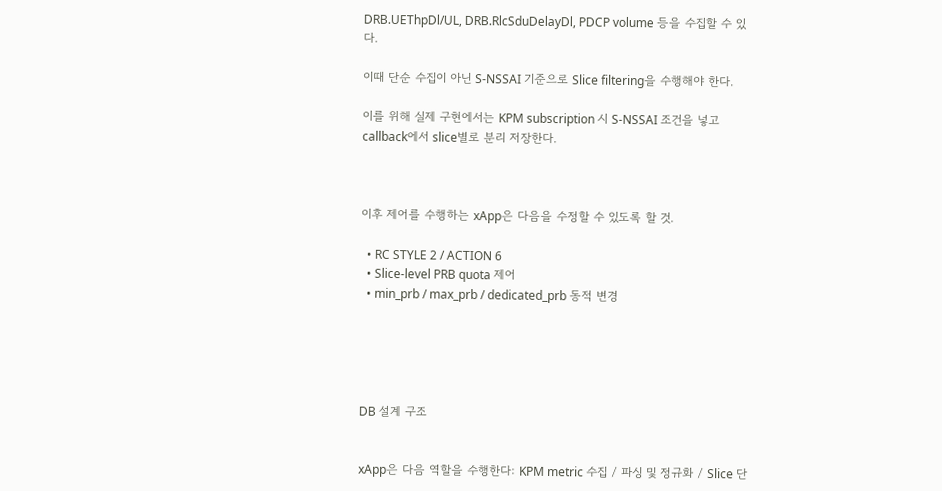DRB.UEThpDl/UL, DRB.RlcSduDelayDl, PDCP volume 등을 수집할 수 있다.

이때 단순 수집이 아닌 S-NSSAI 기준으로 Slice filtering을 수행해야 한다.

이를 위해 실제 구현에서는 KPM subscription 시 S-NSSAI 조건을 넣고 callback에서 slice별로 분리 저장한다.



이후 제어를 수행하는 xApp은 다음을 수정할 수 있도록 할 것.

  • RC STYLE 2 / ACTION 6
  • Slice-level PRB quota 제어
  • min_prb / max_prb / dedicated_prb 동적 변경





DB 설계 구조


xApp은 다음 역할을 수행한다: KPM metric 수집 / 파싱 및 정규화 / Slice 단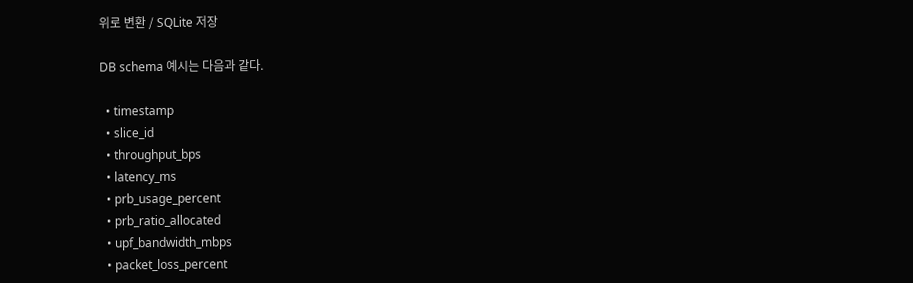위로 변환 / SQLite 저장

DB schema 예시는 다음과 같다.

  • timestamp
  • slice_id
  • throughput_bps
  • latency_ms
  • prb_usage_percent
  • prb_ratio_allocated
  • upf_bandwidth_mbps
  • packet_loss_percent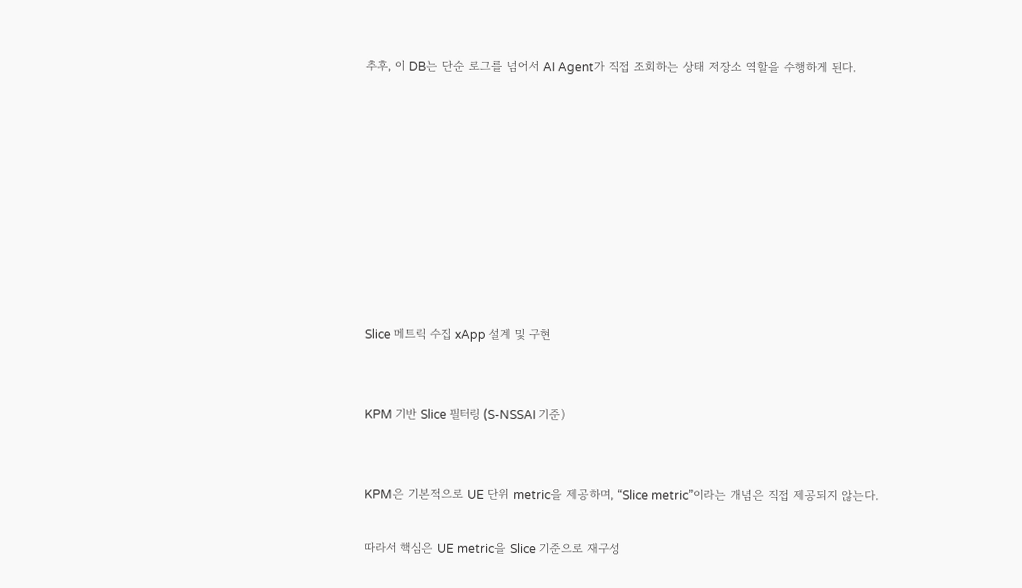추후, 이 DB는 단순 로그를 넘어서 AI Agent가 직접 조회하는 상태 저장소 역할을 수행하게 된다.









Slice 메트릭 수집 xApp 설계 및 구현


KPM 기반 Slice 필터링 (S-NSSAI 기준)


KPM은 기본적으로 UE 단위 metric을 제공하며, “Slice metric”이라는 개념은 직접 제공되지 않는다.

따라서 핵심은 UE metric을 Slice 기준으로 재구성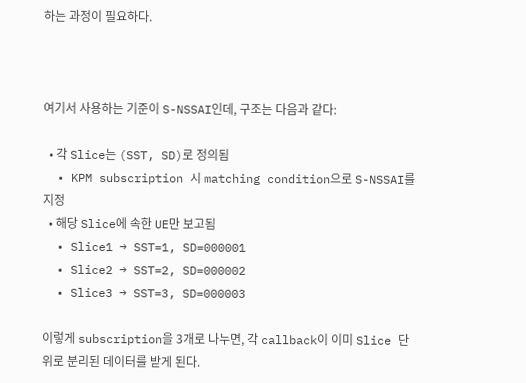하는 과정이 필요하다.



여기서 사용하는 기준이 S-NSSAI인데, 구조는 다음과 같다:

  • 각 Slice는 (SST, SD)로 정의됨
  • KPM subscription 시 matching condition으로 S-NSSAI를 지정
  • 해당 Slice에 속한 UE만 보고됨
  • Slice1 → SST=1, SD=000001
  • Slice2 → SST=2, SD=000002
  • Slice3 → SST=3, SD=000003

이렇게 subscription을 3개로 나누면, 각 callback이 이미 Slice 단위로 분리된 데이터를 받게 된다.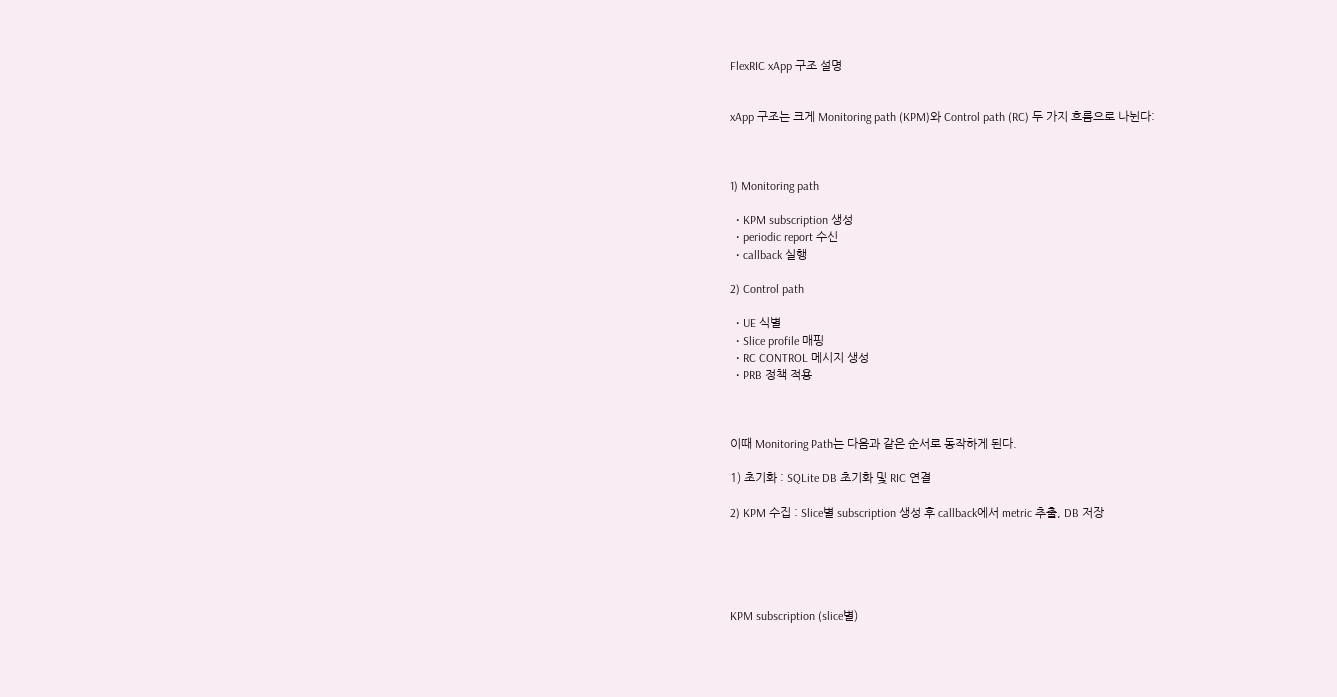FlexRIC xApp 구조 설명


xApp 구조는 크게 Monitoring path (KPM)와 Control path (RC) 두 가지 흐름으로 나뉜다:



1) Monitoring path

  • KPM subscription 생성
  • periodic report 수신
  • callback 실행

2) Control path

  • UE 식별
  • Slice profile 매핑
  • RC CONTROL 메시지 생성
  • PRB 정책 적용



이때 Monitoring Path는 다음과 같은 순서로 동작하게 된다.

1) 초기화 : SQLite DB 초기화 및 RIC 연결

2) KPM 수집 : Slice별 subscription 생성 후 callback에서 metric 추출, DB 저장





KPM subscription (slice별)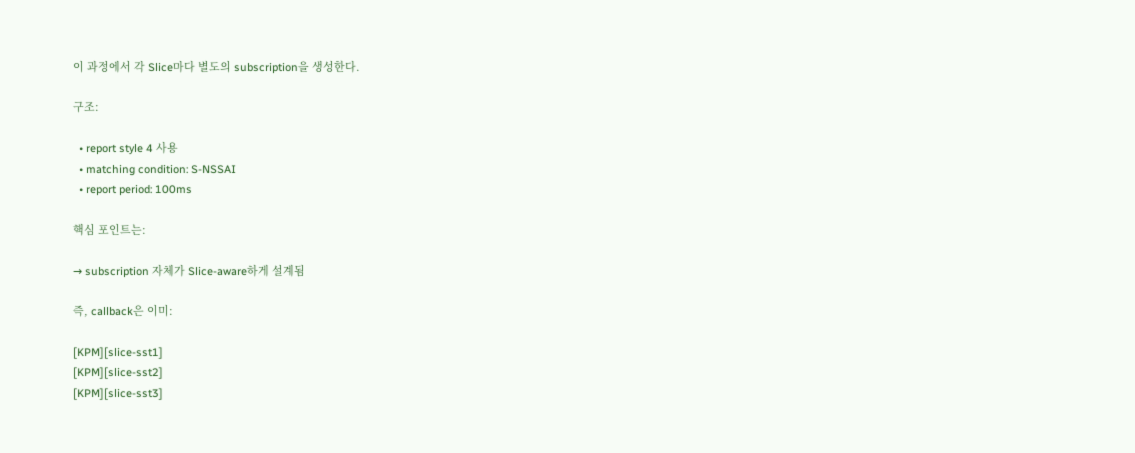이 과정에서 각 Slice마다 별도의 subscription을 생성한다.

구조:

  • report style 4 사용
  • matching condition: S-NSSAI
  • report period: 100ms

핵심 포인트는:

→ subscription 자체가 Slice-aware하게 설계됨

즉, callback은 이미:

[KPM][slice-sst1]
[KPM][slice-sst2]
[KPM][slice-sst3]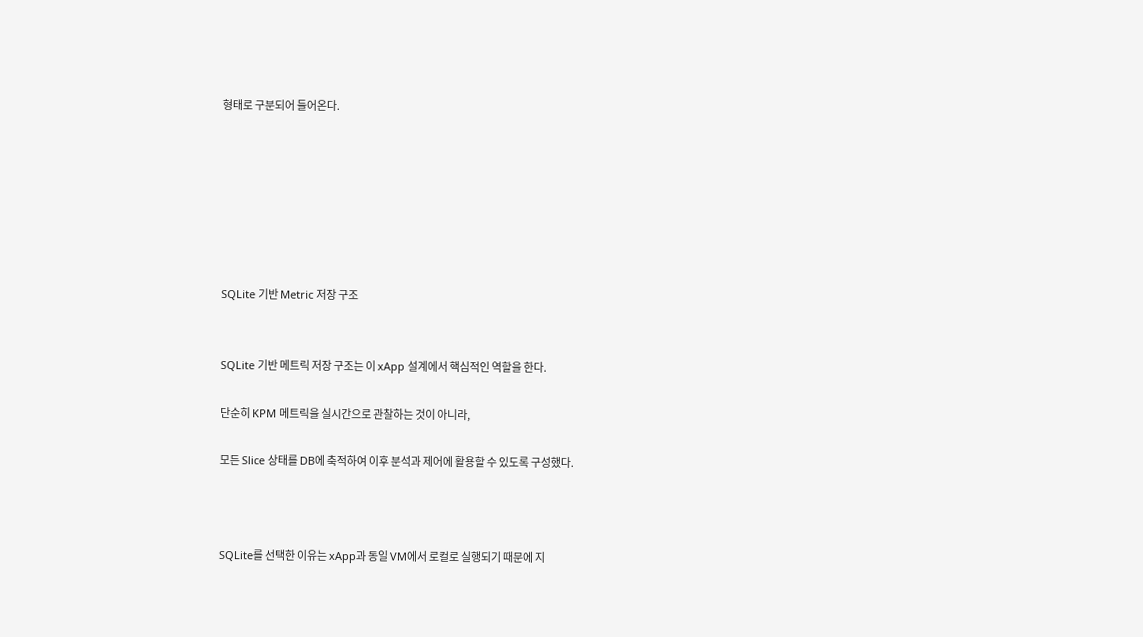형태로 구분되어 들어온다.







SQLite 기반 Metric 저장 구조


SQLite 기반 메트릭 저장 구조는 이 xApp 설계에서 핵심적인 역할을 한다.

단순히 KPM 메트릭을 실시간으로 관찰하는 것이 아니라,

모든 Slice 상태를 DB에 축적하여 이후 분석과 제어에 활용할 수 있도록 구성했다.



SQLite를 선택한 이유는 xApp과 동일 VM에서 로컬로 실행되기 때문에 지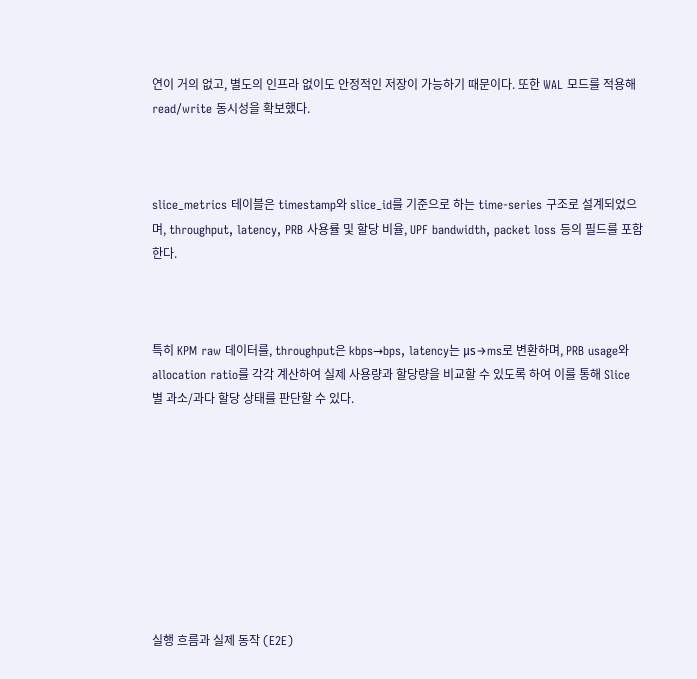연이 거의 없고, 별도의 인프라 없이도 안정적인 저장이 가능하기 때문이다. 또한 WAL 모드를 적용해 read/write 동시성을 확보했다.



slice_metrics 테이블은 timestamp와 slice_id를 기준으로 하는 time-series 구조로 설계되었으며, throughput, latency, PRB 사용률 및 할당 비율, UPF bandwidth, packet loss 등의 필드를 포함한다.



특히 KPM raw 데이터를, throughput은 kbps→bps, latency는 μs→ms로 변환하며, PRB usage와 allocation ratio를 각각 계산하여 실제 사용량과 할당량을 비교할 수 있도록 하여 이를 통해 Slice별 과소/과다 할당 상태를 판단할 수 있다.









실행 흐름과 실제 동작 (E2E)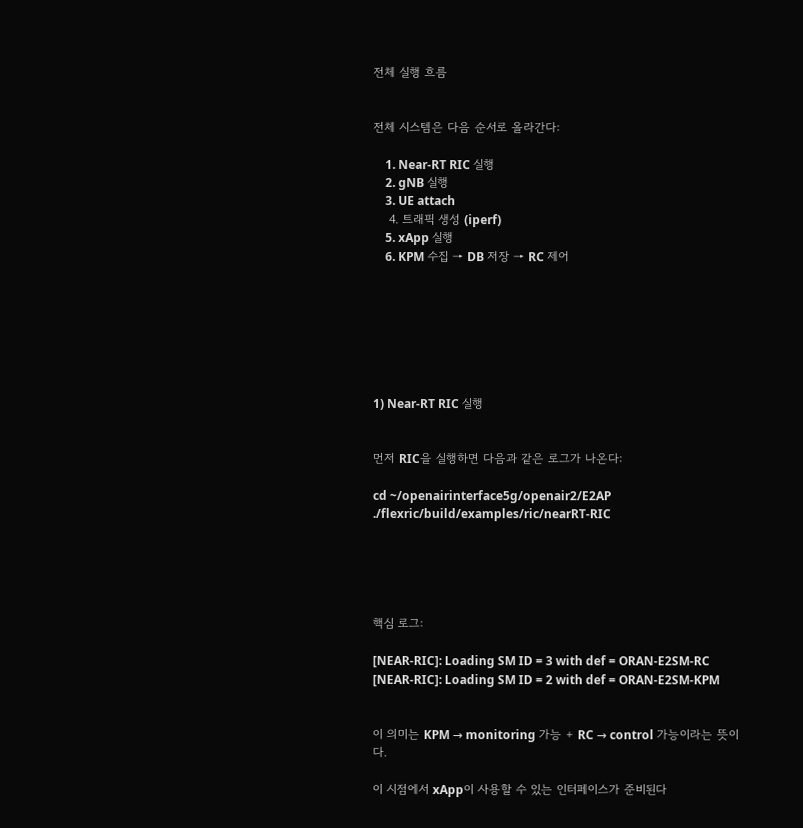전체 실행 흐름


전체 시스템은 다음 순서로 올라간다:

    1. Near-RT RIC 실행
    2. gNB 실행
    3. UE attach
    4. 트래픽 생성 (iperf)
    5. xApp 실행
    6. KPM 수집 → DB 저장 → RC 제어







1) Near-RT RIC 실행


먼저 RIC을 실행하면 다음과 같은 로그가 나온다:

cd ~/openairinterface5g/openair2/E2AP
./flexric/build/examples/ric/nearRT-RIC





핵심 로그:

[NEAR-RIC]: Loading SM ID = 3 with def = ORAN-E2SM-RC
[NEAR-RIC]: Loading SM ID = 2 with def = ORAN-E2SM-KPM


이 의미는 KPM → monitoring 가능 + RC → control 가능이라는 뜻이다.

이 시점에서 xApp이 사용할 수 있는 인터페이스가 준비된다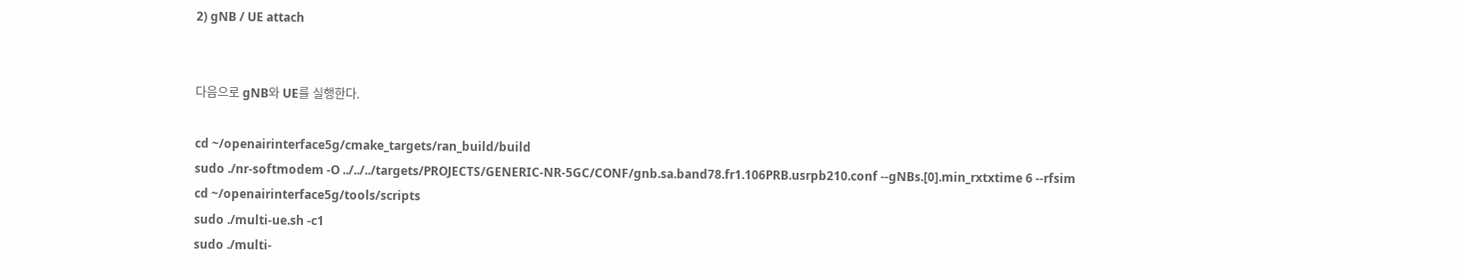2) gNB / UE attach


다음으로 gNB와 UE를 실행한다.

cd ~/openairinterface5g/cmake_targets/ran_build/build
sudo ./nr-softmodem -O ../../../targets/PROJECTS/GENERIC-NR-5GC/CONF/gnb.sa.band78.fr1.106PRB.usrpb210.conf --gNBs.[0].min_rxtxtime 6 --rfsim
cd ~/openairinterface5g/tools/scripts
sudo ./multi-ue.sh -c1
sudo ./multi-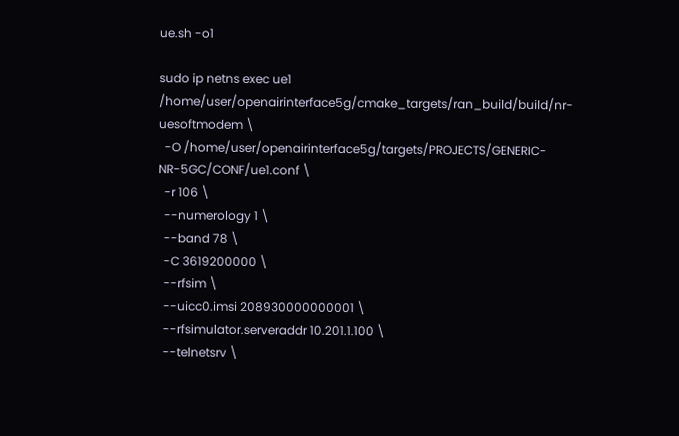ue.sh -o1

sudo ip netns exec ue1 /home/user/openairinterface5g/cmake_targets/ran_build/build/nr-uesoftmodem \
  -O /home/user/openairinterface5g/targets/PROJECTS/GENERIC-NR-5GC/CONF/ue1.conf \
  -r 106 \
  --numerology 1 \
  --band 78 \
  -C 3619200000 \
  --rfsim \
  --uicc0.imsi 208930000000001 \
  --rfsimulator.serveraddr 10.201.1.100 \
  --telnetsrv \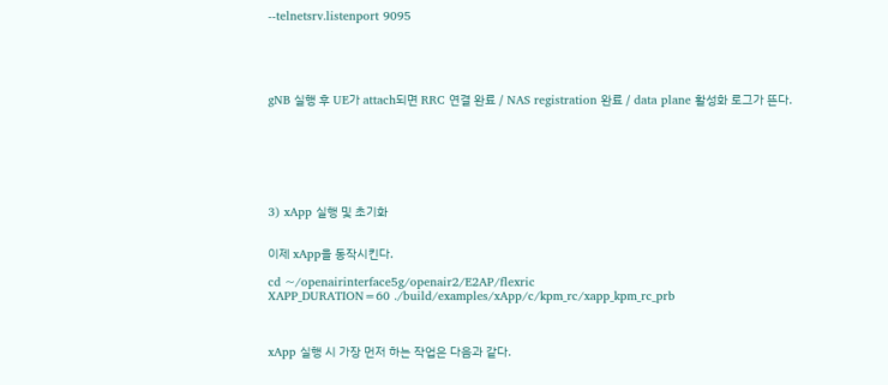--telnetsrv.listenport 9095





gNB 실행 후 UE가 attach되면 RRC 연결 완료 / NAS registration 완료 / data plane 활성화 로그가 뜬다.







3) xApp 실행 및 초기화


이제 xApp을 동작시킨다.

cd ~/openairinterface5g/openair2/E2AP/flexric
XAPP_DURATION=60 ./build/examples/xApp/c/kpm_rc/xapp_kpm_rc_prb



xApp 실행 시 가장 먼저 하는 작업은 다음과 같다.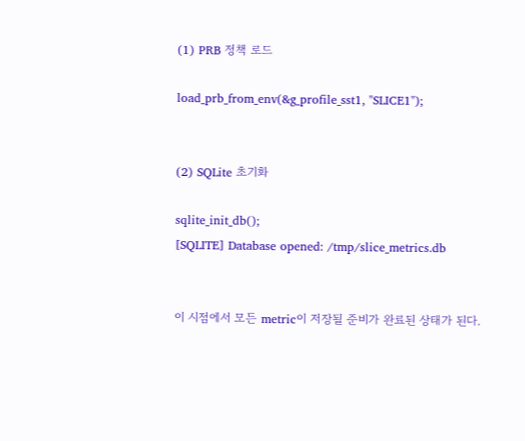(1) PRB 정책 로드

load_prb_from_env(&g_profile_sst1, "SLICE1");


(2) SQLite 초기화

sqlite_init_db();
[SQLITE] Database opened: /tmp/slice_metrics.db


이 시점에서 모든 metric이 저장될 준비가 완료된 상태가 된다.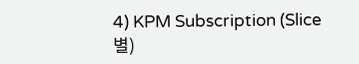4) KPM Subscription (Slice별)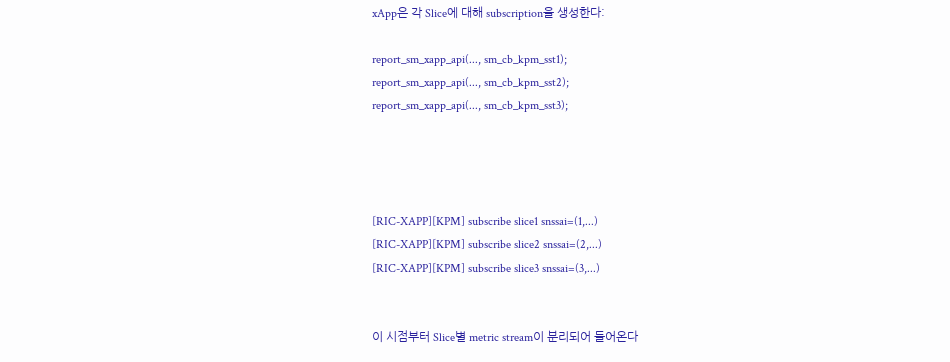xApp은 각 Slice에 대해 subscription을 생성한다:

report_sm_xapp_api(..., sm_cb_kpm_sst1);
report_sm_xapp_api(..., sm_cb_kpm_sst2);
report_sm_xapp_api(..., sm_cb_kpm_sst3);




[RIC-XAPP][KPM] subscribe slice1 snssai=(1,...)
[RIC-XAPP][KPM] subscribe slice2 snssai=(2,...)
[RIC-XAPP][KPM] subscribe slice3 snssai=(3,...)


이 시점부터 Slice별 metric stream이 분리되어 들어온다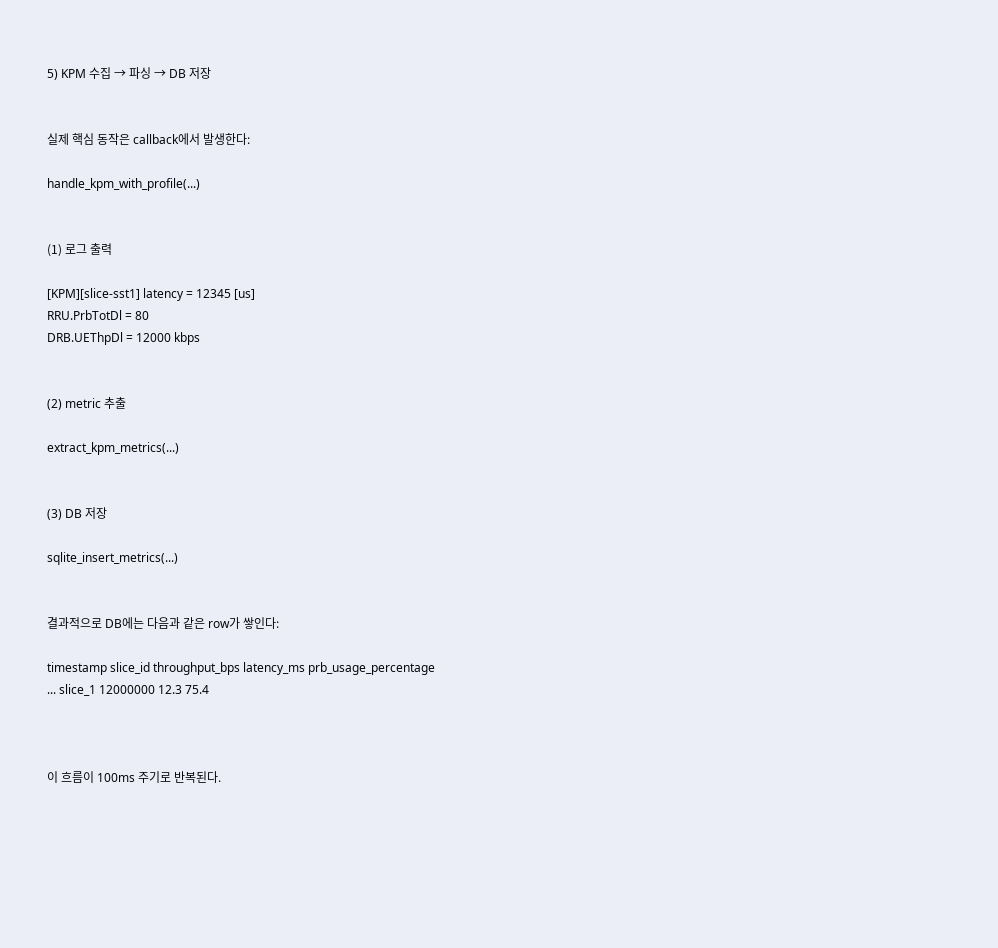5) KPM 수집 → 파싱 → DB 저장


실제 핵심 동작은 callback에서 발생한다:

handle_kpm_with_profile(...)


(1) 로그 출력

[KPM][slice-sst1] latency = 12345 [us]
RRU.PrbTotDl = 80
DRB.UEThpDl = 12000 kbps


(2) metric 추출

extract_kpm_metrics(...)


(3) DB 저장

sqlite_insert_metrics(...)


결과적으로 DB에는 다음과 같은 row가 쌓인다:

timestamp slice_id throughput_bps latency_ms prb_usage_percentage
... slice_1 12000000 12.3 75.4



이 흐름이 100ms 주기로 반복된다.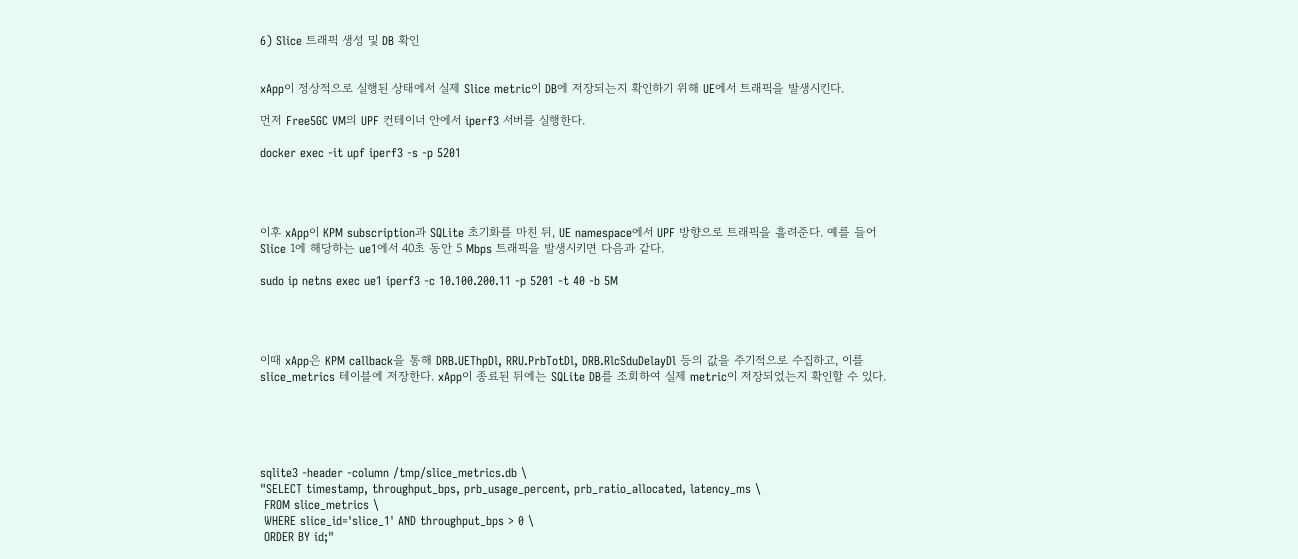6) Slice 트래픽 생성 및 DB 확인


xApp이 정상적으로 실행된 상태에서 실제 Slice metric이 DB에 저장되는지 확인하기 위해 UE에서 트래픽을 발생시킨다.

먼저 Free5GC VM의 UPF 컨테이너 안에서 iperf3 서버를 실행한다.

docker exec -it upf iperf3 -s -p 5201




이후 xApp이 KPM subscription과 SQLite 초기화를 마친 뒤, UE namespace에서 UPF 방향으로 트래픽을 흘려준다. 예를 들어 Slice 1에 해당하는 ue1에서 40초 동안 5 Mbps 트래픽을 발생시키면 다음과 같다.

sudo ip netns exec ue1 iperf3 -c 10.100.200.11 -p 5201 -t 40 -b 5M




이때 xApp은 KPM callback을 통해 DRB.UEThpDl, RRU.PrbTotDl, DRB.RlcSduDelayDl 등의 값을 주기적으로 수집하고, 이를 slice_metrics 테이블에 저장한다. xApp이 종료된 뒤에는 SQLite DB를 조회하여 실제 metric이 저장되었는지 확인할 수 있다.





sqlite3 -header -column /tmp/slice_metrics.db \
"SELECT timestamp, throughput_bps, prb_usage_percent, prb_ratio_allocated, latency_ms \
 FROM slice_metrics \
 WHERE slice_id='slice_1' AND throughput_bps > 0 \
 ORDER BY id;"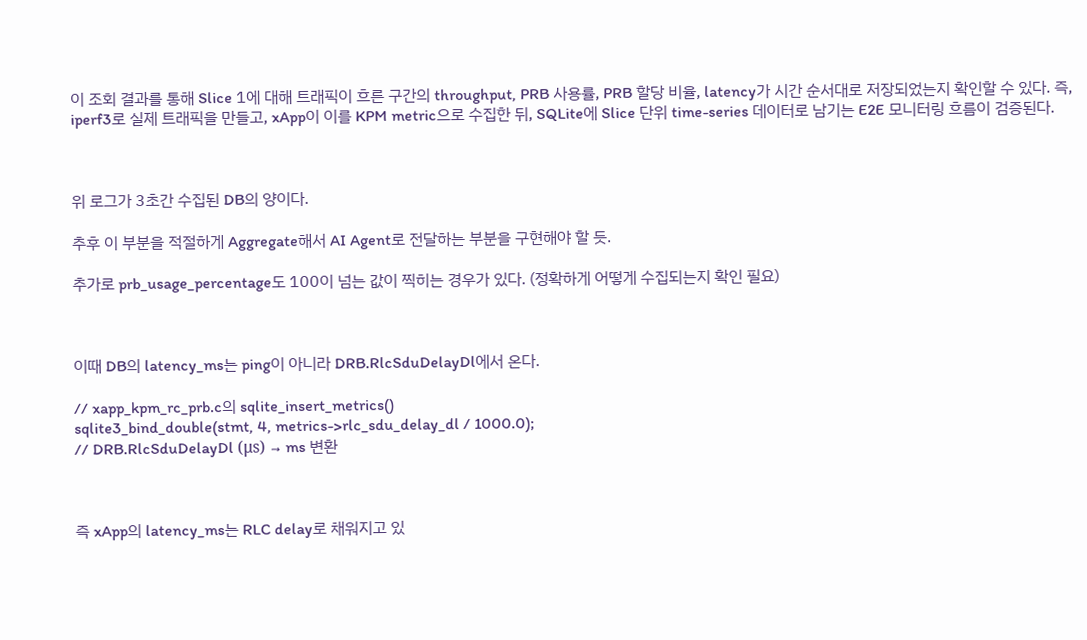이 조회 결과를 통해 Slice 1에 대해 트래픽이 흐른 구간의 throughput, PRB 사용률, PRB 할당 비율, latency가 시간 순서대로 저장되었는지 확인할 수 있다. 즉, iperf3로 실제 트래픽을 만들고, xApp이 이를 KPM metric으로 수집한 뒤, SQLite에 Slice 단위 time-series 데이터로 남기는 E2E 모니터링 흐름이 검증된다.



위 로그가 3초간 수집된 DB의 양이다.

추후 이 부분을 적절하게 Aggregate해서 AI Agent로 전달하는 부분을 구현해야 할 듯.

추가로 prb_usage_percentage도 100이 넘는 값이 찍히는 경우가 있다. (정확하게 어떻게 수집되는지 확인 필요)



이때 DB의 latency_ms는 ping이 아니라 DRB.RlcSduDelayDl에서 온다.

// xapp_kpm_rc_prb.c의 sqlite_insert_metrics()
sqlite3_bind_double(stmt, 4, metrics->rlc_sdu_delay_dl / 1000.0);
// DRB.RlcSduDelayDl (μs) → ms 변환



즉 xApp의 latency_ms는 RLC delay로 채워지고 있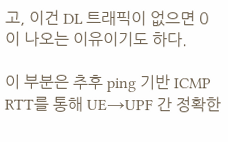고, 이건 DL 트래픽이 없으면 0이 나오는 이유이기도 하다.

이 부분은 추후 ping 기반 ICMP RTT를 통해 UE→UPF 간 정확한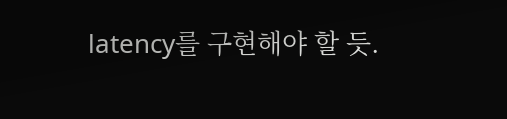latency를 구현해야 할 듯.